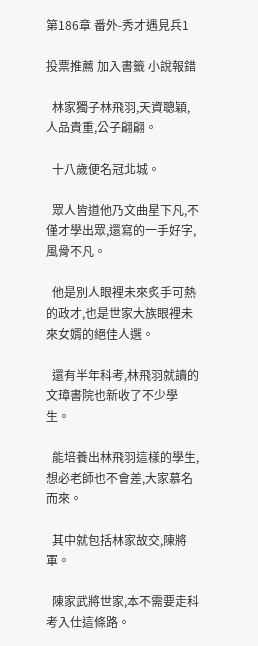第186章 番外-秀才遇見兵1

投票推薦 加入書籤 小說報錯

  林家獨子林飛羽,天資聰穎,人品貴重,公子翩翩。

  十八歲便名冠北城。

  眾人皆道他乃文曲星下凡,不僅才學出眾,還寫的一手好字,風骨不凡。

  他是別人眼裡未來炙手可熱的政才,也是世家大族眼裡未來女婿的絕佳人選。

  還有半年科考,林飛羽就讀的文璋書院也新收了不少學生。

  能培養出林飛羽這樣的學生,想必老師也不會差,大家慕名而來。

  其中就包括林家故交,陳將軍。

  陳家武將世家,本不需要走科考入仕這條路。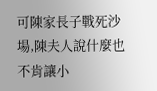可陳家長子戰死沙場,陳夫人說什麼也不肯讓小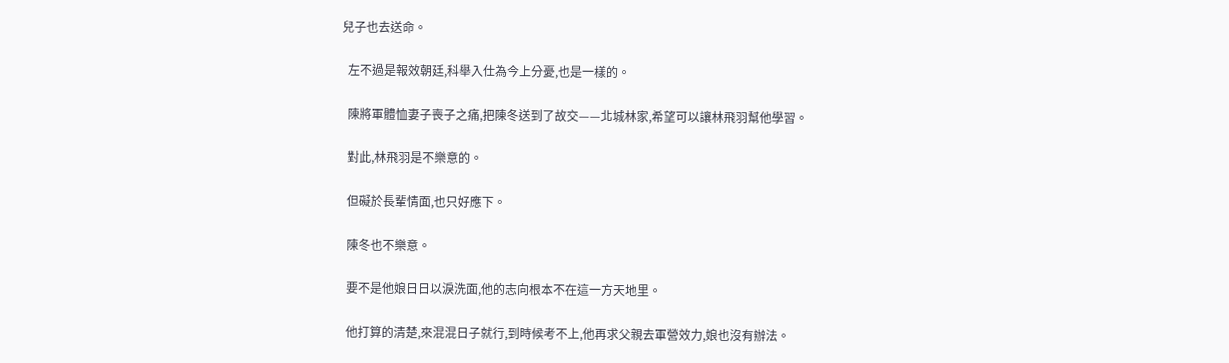兒子也去送命。

  左不過是報效朝廷,科舉入仕為今上分憂,也是一樣的。

  陳將軍體恤妻子喪子之痛,把陳冬送到了故交——北城林家,希望可以讓林飛羽幫他學習。

  對此,林飛羽是不樂意的。

  但礙於長輩情面,也只好應下。

  陳冬也不樂意。

  要不是他娘日日以淚洗面,他的志向根本不在這一方天地里。

  他打算的清楚,來混混日子就行,到時候考不上,他再求父親去軍營效力,娘也沒有辦法。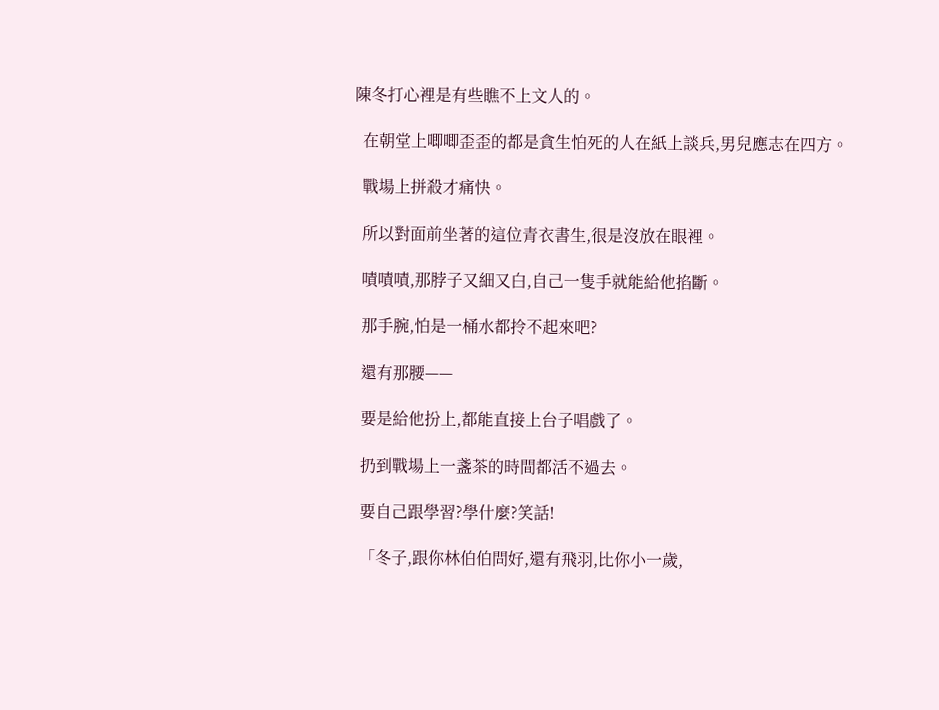陳冬打心裡是有些瞧不上文人的。

  在朝堂上唧唧歪歪的都是貪生怕死的人在紙上談兵,男兒應志在四方。

  戰場上拼殺才痛快。

  所以對面前坐著的這位青衣書生,很是沒放在眼裡。

  嘖嘖嘖,那脖子又細又白,自己一隻手就能給他掐斷。

  那手腕,怕是一桶水都拎不起來吧?

  還有那腰——

  要是給他扮上,都能直接上台子唱戲了。

  扔到戰場上一盞茶的時間都活不過去。

  要自己跟學習?學什麼?笑話!

  「冬子,跟你林伯伯問好,還有飛羽,比你小一歲,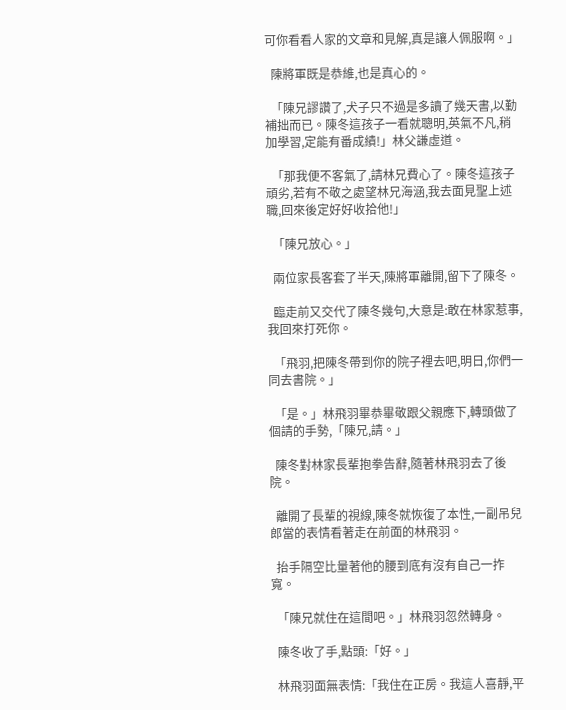可你看看人家的文章和見解,真是讓人佩服啊。」

  陳將軍既是恭維,也是真心的。

  「陳兄謬讚了,犬子只不過是多讀了幾天書,以勤補拙而已。陳冬這孩子一看就聰明,英氣不凡,稍加學習,定能有番成績!」林父謙虛道。

  「那我便不客氣了,請林兄費心了。陳冬這孩子頑劣,若有不敬之處望林兄海涵,我去面見聖上述職,回來後定好好收拾他!」

  「陳兄放心。」

  兩位家長客套了半天,陳將軍離開,留下了陳冬。

  臨走前又交代了陳冬幾句,大意是:敢在林家惹事,我回來打死你。

  「飛羽,把陳冬帶到你的院子裡去吧,明日,你們一同去書院。」

  「是。」林飛羽畢恭畢敬跟父親應下,轉頭做了個請的手勢,「陳兄,請。」

  陳冬對林家長輩抱拳告辭,隨著林飛羽去了後院。

  離開了長輩的視線,陳冬就恢復了本性,一副吊兒郎當的表情看著走在前面的林飛羽。

  抬手隔空比量著他的腰到底有沒有自己一拃寬。

  「陳兄就住在這間吧。」林飛羽忽然轉身。

  陳冬收了手,點頭:「好。」

  林飛羽面無表情:「我住在正房。我這人喜靜,平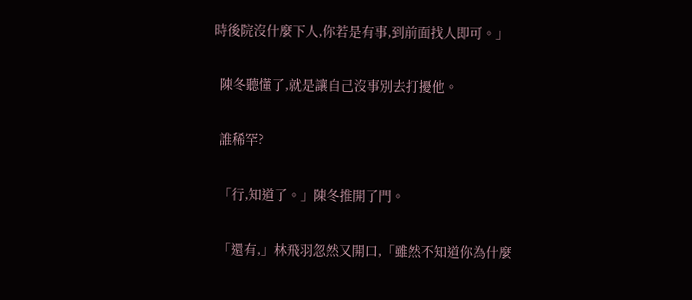時後院沒什麼下人,你若是有事,到前面找人即可。」

  陳冬聽懂了,就是讓自己沒事別去打擾他。

  誰稀罕?

  「行,知道了。」陳冬推開了門。

  「還有,」林飛羽忽然又開口,「雖然不知道你為什麼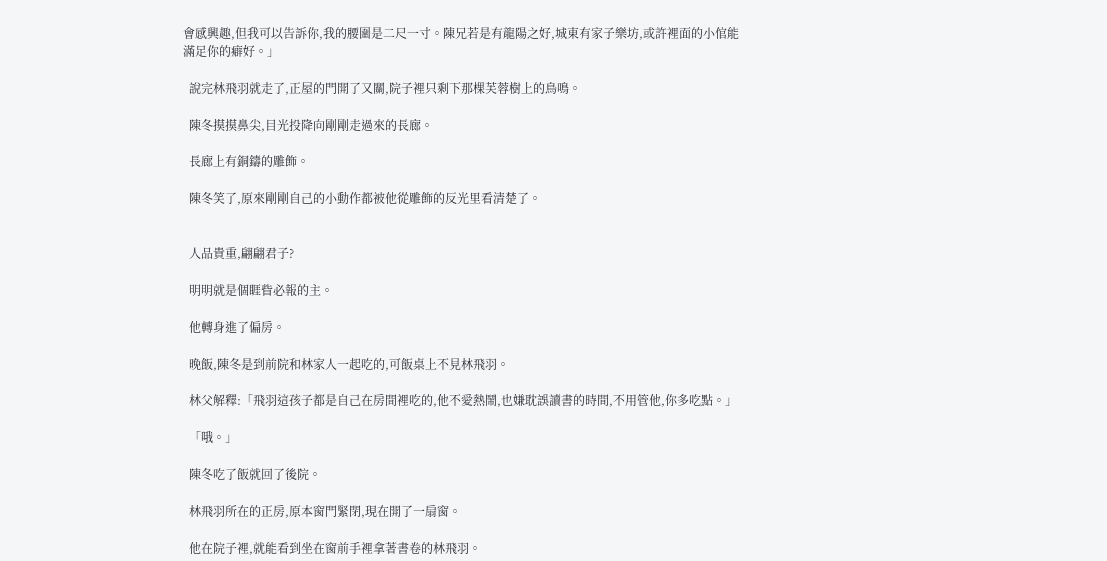會感興趣,但我可以告訴你,我的腰圍是二尺一寸。陳兄若是有龍陽之好,城東有家子樂坊,或許裡面的小倌能滿足你的癖好。」

  說完林飛羽就走了,正屋的門開了又關,院子裡只剩下那棵芙蓉樹上的鳥鳴。

  陳冬摸摸鼻尖,目光投降向剛剛走過來的長廊。

  長廊上有銅鑄的雕飾。

  陳冬笑了,原來剛剛自己的小動作都被他從雕飾的反光里看清楚了。


  人品貴重,翩翩君子?

  明明就是個睚眥必報的主。

  他轉身進了偏房。

  晚飯,陳冬是到前院和林家人一起吃的,可飯桌上不見林飛羽。

  林父解釋:「飛羽這孩子都是自己在房間裡吃的,他不愛熱鬧,也嫌耽誤讀書的時間,不用管他,你多吃點。」

  「哦。」

  陳冬吃了飯就回了後院。

  林飛羽所在的正房,原本窗門緊閉,現在開了一扇窗。

  他在院子裡,就能看到坐在窗前手裡拿著書卷的林飛羽。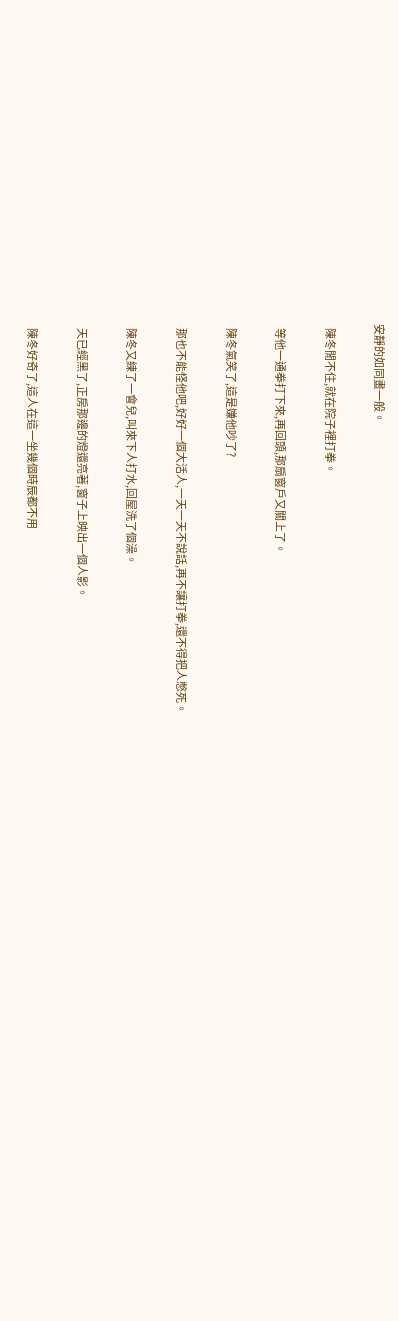安靜的如同畫一般。

  陳冬閒不住,就在院子裡打拳。

  等他一通拳打下來,再回頭,那扇窗戶又關上了。

  陳冬氣笑了,這是嫌他吵了?

  那也不能怪他吧,好好一個大活人,一天一天不說話,再不讓打拳,還不得把人憋死。

  陳冬又練了一會兒,叫來下人打水,回屋洗了個澡。

  天已經黑了,正房那邊的燈還亮著,窗子上映出一個人影。

  陳冬好奇了,這人在這一坐幾個時辰都不用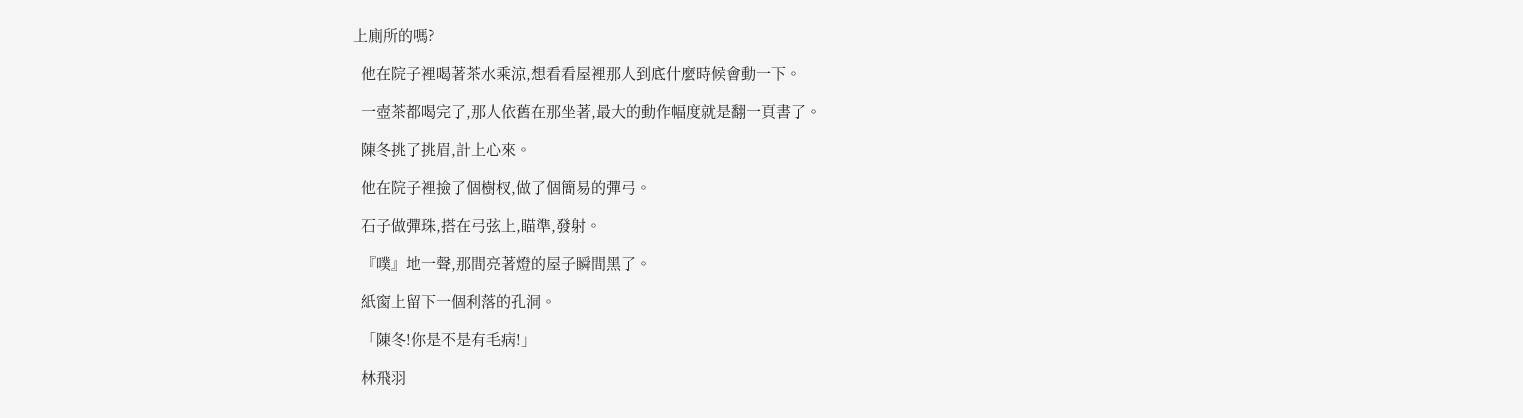上廁所的嗎?

  他在院子裡喝著茶水乘涼,想看看屋裡那人到底什麼時候會動一下。

  一壺茶都喝完了,那人依舊在那坐著,最大的動作幅度就是翻一頁書了。

  陳冬挑了挑眉,計上心來。

  他在院子裡撿了個樹杈,做了個簡易的彈弓。

  石子做彈珠,搭在弓弦上,瞄準,發射。

  『噗』地一聲,那間亮著燈的屋子瞬間黑了。

  紙窗上留下一個利落的孔洞。

  「陳冬!你是不是有毛病!」

  林飛羽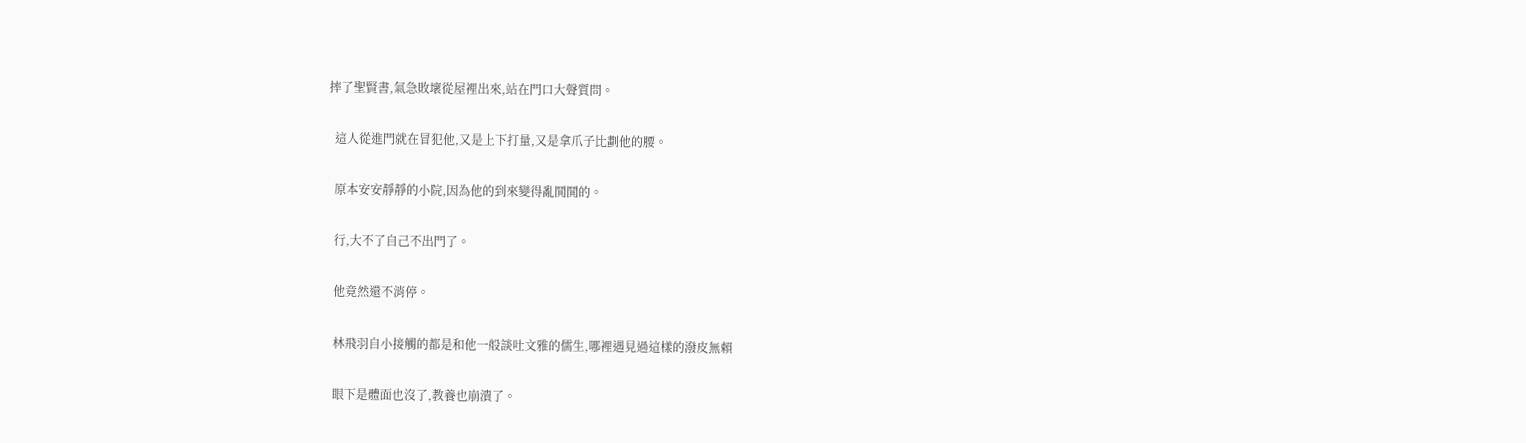摔了聖賢書,氣急敗壞從屋裡出來,站在門口大聲質問。

  這人從進門就在冒犯他,又是上下打量,又是拿爪子比劃他的腰。

  原本安安靜靜的小院,因為他的到來變得亂鬨鬨的。

  行,大不了自己不出門了。

  他竟然還不消停。

  林飛羽自小接觸的都是和他一般談吐文雅的儒生,哪裡遇見過這樣的潑皮無賴

  眼下是體面也沒了,教養也崩潰了。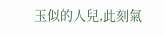玉似的人兒,此刻氣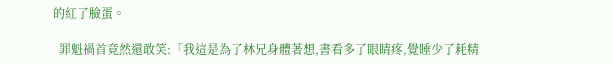的紅了臉蛋。

  罪魁禍首竟然還敢笑:「我這是為了林兄身體著想,書看多了眼睛疼,覺睡少了耗精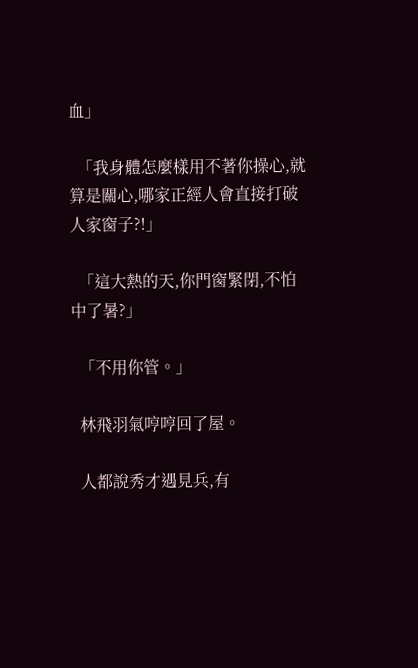血」

  「我身體怎麼樣用不著你操心,就算是關心,哪家正經人會直接打破人家窗子?!」

  「這大熱的天,你門窗緊閉,不怕中了暑?」

  「不用你管。」

  林飛羽氣哼哼回了屋。

  人都說秀才遇見兵,有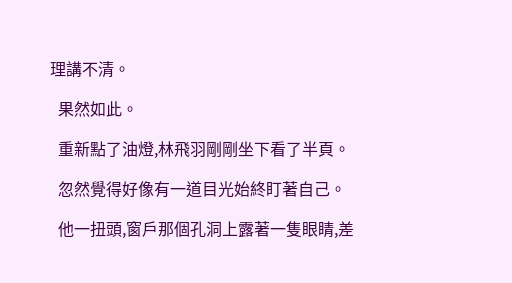理講不清。

  果然如此。

  重新點了油燈,林飛羽剛剛坐下看了半頁。

  忽然覺得好像有一道目光始終盯著自己。

  他一扭頭,窗戶那個孔洞上露著一隻眼睛,差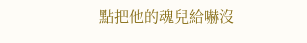點把他的魂兒給嚇沒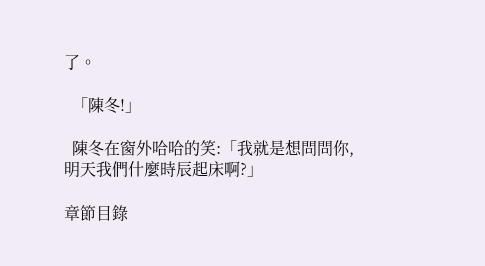了。

  「陳冬!」

  陳冬在窗外哈哈的笑:「我就是想問問你,明天我們什麼時辰起床啊?」

章節目錄